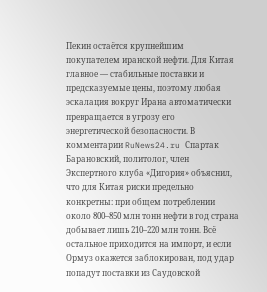Пекин остаётся крупнейшим покупателем иранской нефти. Для Китая главное — стабильные поставки и предсказуемые цены, поэтому любая эскалация вокруг Ирана автоматически превращается в угрозу его энергетической безопасности. В комментарии RuNews24.ru Спартак Барановский, политолог, член Экспертного клуба «Дигория» объяснил, что для Китая риски предельно конкретны: при общем потреблении около 800–850 млн тонн нефти в год страна добывает лишь 210–220 млн тонн. Всё остальное приходится на импорт, и если Ормуз окажется заблокирован, под удар попадут поставки из Саудовской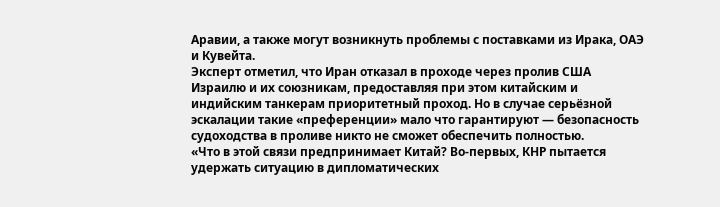Аравии, а также могут возникнуть проблемы с поставками из Ирака, ОАЭ и Кувейта.
Эксперт отметил, что Иран отказал в проходе через пролив США Израилю и их союзникам, предоставляя при этом китайским и индийским танкерам приоритетный проход. Но в случае серьёзной эскалации такие «преференции» мало что гарантируют — безопасность судоходства в проливе никто не сможет обеспечить полностью.
«Что в этой связи предпринимает Китай? Во-первых, КНР пытается удержать ситуацию в дипломатических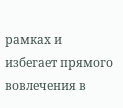рамках и избегает прямого вовлечения в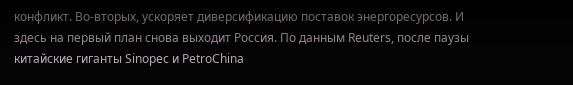конфликт. Во-вторых, ускоряет диверсификацию поставок энергоресурсов. И здесь на первый план снова выходит Россия. По данным Reuters, после паузы китайские гиганты Sinopec и PetroChina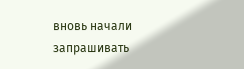вновь начали запрашивать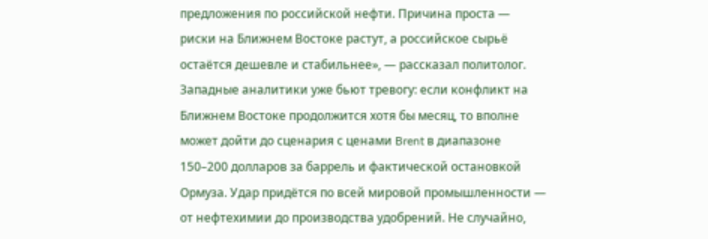предложения по российской нефти. Причина проста — риски на Ближнем Востоке растут, а российское сырьё остаётся дешевле и стабильнее», — рассказал политолог.
Западные аналитики уже бьют тревогу: если конфликт на Ближнем Востоке продолжится хотя бы месяц, то вполне может дойти до сценария с ценами Brent в диапазоне 150–200 долларов за баррель и фактической остановкой Ормуза. Удар придётся по всей мировой промышленности — от нефтехимии до производства удобрений. Не случайно,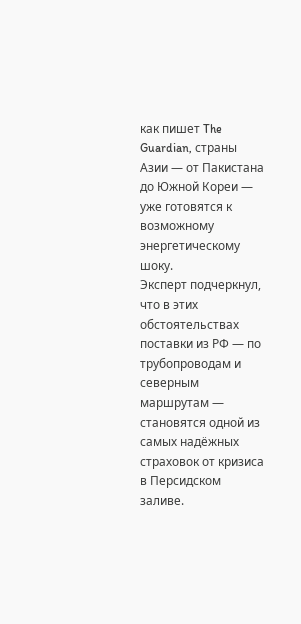как пишет The Guardian, страны Азии — от Пакистана до Южной Кореи — уже готовятся к возможному энергетическому шоку.
Эксперт подчеркнул, что в этих обстоятельствах поставки из РФ — по трубопроводам и северным маршрутам — становятся одной из самых надёжных страховок от кризиса в Персидском заливе.